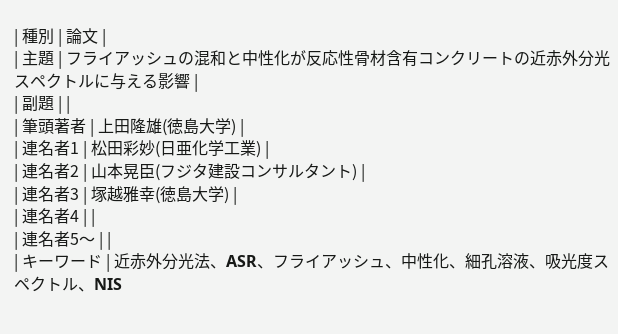| 種別 | 論文 |
| 主題 | フライアッシュの混和と中性化が反応性骨材含有コンクリートの近赤外分光スペクトルに与える影響 |
| 副題 | |
| 筆頭著者 | 上田隆雄(徳島大学) |
| 連名者1 | 松田彩妙(日亜化学工業) |
| 連名者2 | 山本晃臣(フジタ建設コンサルタント) |
| 連名者3 | 塚越雅幸(徳島大学) |
| 連名者4 | |
| 連名者5〜 | |
| キーワード | 近赤外分光法、ASR、フライアッシュ、中性化、細孔溶液、吸光度スペクトル、NIS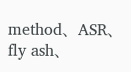method、ASR、fly ash、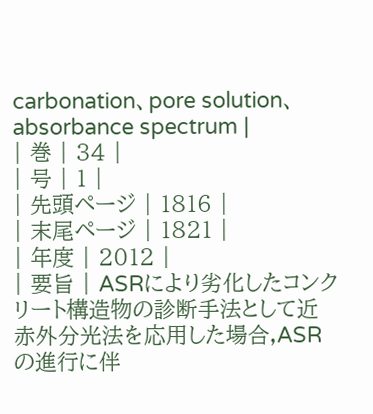carbonation、pore solution、absorbance spectrum |
| 巻 | 34 |
| 号 | 1 |
| 先頭ページ | 1816 |
| 末尾ページ | 1821 |
| 年度 | 2012 |
| 要旨 | ASRにより劣化したコンクリート構造物の診断手法として近赤外分光法を応用した場合,ASRの進行に伴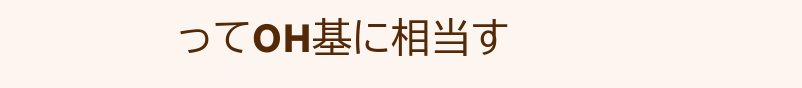ってOH基に相当す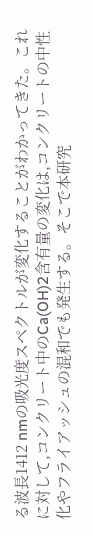る波長1412 nmの吸光度スペクトルが変化することがわかってきた。これに対して,コンクリート中のCa(OH)2含有量の変化は,コンクリートの中性化やフライアッシュの混和でも発生する。そこで本研究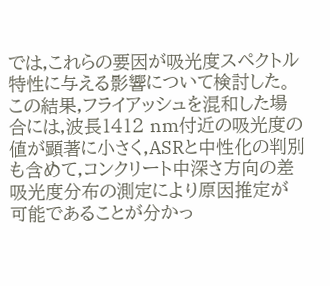では,これらの要因が吸光度スペクトル特性に与える影響について検討した。この結果,フライアッシュを混和した場合には,波長1412 nm付近の吸光度の値が顕著に小さく,ASRと中性化の判別も含めて,コンクリート中深さ方向の差吸光度分布の測定により原因推定が可能であることが分かっ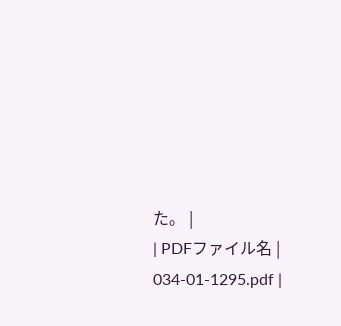た。 |
| PDFファイル名 | 034-01-1295.pdf |